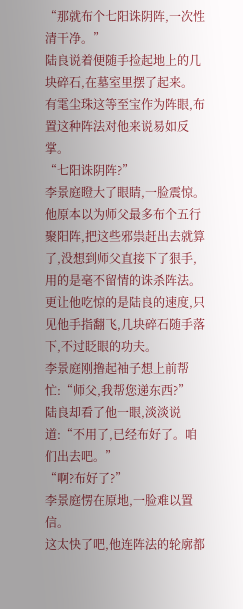“那就布个七阳诛阴阵,一次性清干净。”
陆良说着便随手捡起地上的几块碎石,在墓室里摆了起来。
有雮尘珠这等至宝作为阵眼,布置这种阵法对他来说易如反掌。
“七阳诛阴阵?”
李景庭瞪大了眼睛,一脸震惊。
他原本以为师父最多布个五行聚阳阵,把这些邪祟赶出去就算了,没想到师父直接下了狠手,用的是毫不留情的诛杀阵法。
更让他吃惊的是陆良的速度,只见他手指翻飞,几块碎石随手落下,不过眨眼的功夫。
李景庭刚撸起袖子想上前帮忙:“师父,我帮您递东西?”
陆良却看了他一眼,淡淡说道:“不用了,已经布好了。咱们出去吧。”
“啊?布好了?”
李景庭愣在原地,一脸难以置信。
这太快了吧,他连阵法的轮廓都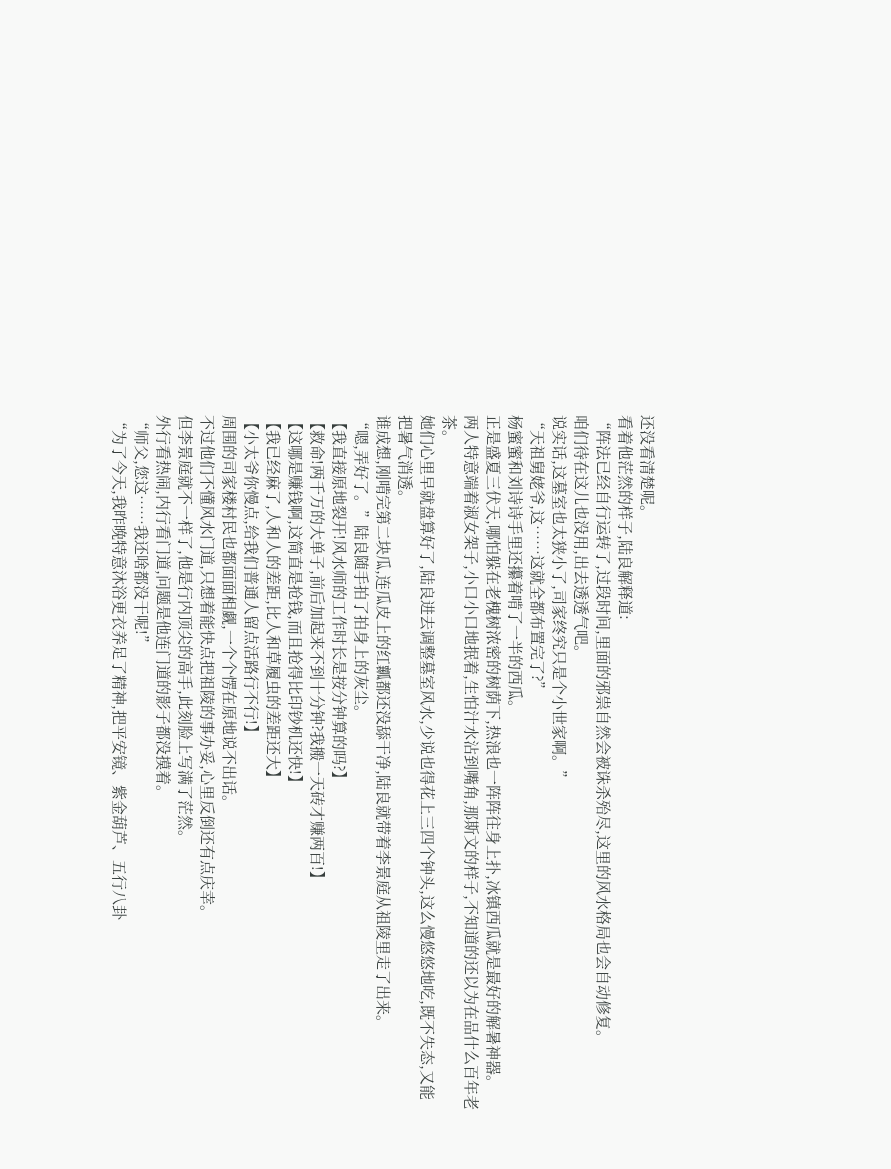还没看清楚呢。
看着他茫然的样子,陆良解释道:
“阵法已经自行运转了,过段时间,里面的邪祟自然会被诛杀殆尽,这里的风水格局也会自动修复。
咱们待在这儿也没用,出去透透气吧。
说实话,这墓室也太狭小了,司家终究只是个小世家啊。”
“天祖舅姥爷,这……这就全都布置完了?”
杨蜜蜜和刘诗诗手里还攥着啃了一半的西瓜。
正是盛夏三伏天,哪怕躲在老槐树浓密的树荫下,热浪也一阵阵往身上扑,冰镇西瓜就是最好的解暑神器。
两人特意端着淑女架子,小口小口地抿着,生怕汁水沾到嘴角,那斯文的样子,不知道的还以为在品什么百年老茶。
她们心里早就盘算好了,陆良进去调整墓室风水,少说也得花上三四个钟头,这么慢悠悠地吃,既不失态,又能把暑气消透。
谁成想,刚啃完第二块瓜,连瓜皮上的红瓤都还没舔干净,陆良就带着李景庭从祖陵里走了出来。
“嗯,弄好了。”陆良随手拍了拍身上的灰尘。
【我直接原地裂开!风水师的工作时长是按分钟算的吗?】
【救命!两千万的大单子,前后加起来不到十分钟?我搬一天砖才赚两百!】
【这哪是赚钱啊,这简直是抢钱,而且抢得比印钞机还快!】
【我已经麻了,人和人的差距,比人和草履虫的差距还大】
【小太爷你慢点,给我们普通人留点活路行不行!】
周围的司家楼村民也都面面相觑,一个个愣在原地说不出话。
不过他们不懂风水门道,只想着能快点把祖陵的事办妥,心里反倒还有点庆幸。
但李景庭就不一样了,他是行内顶尖的高手,此刻脸上写满了茫然。
外行看热闹,内行看门道,问题是他连门道的影子都没摸着。
“师父,您这……我还啥都没干呢!”
“为了今天,我昨晚特意沐浴更衣养足了精神,把平安镜、紫金葫芦、五行八卦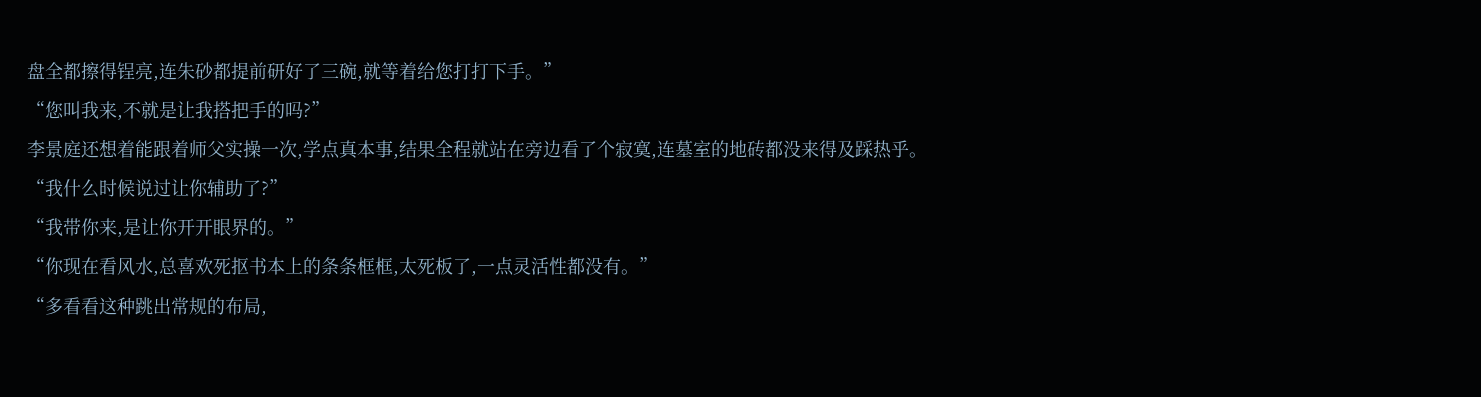盘全都擦得锃亮,连朱砂都提前研好了三碗,就等着给您打打下手。”
“您叫我来,不就是让我搭把手的吗?”
李景庭还想着能跟着师父实操一次,学点真本事,结果全程就站在旁边看了个寂寞,连墓室的地砖都没来得及踩热乎。
“我什么时候说过让你辅助了?”
“我带你来,是让你开开眼界的。”
“你现在看风水,总喜欢死抠书本上的条条框框,太死板了,一点灵活性都没有。”
“多看看这种跳出常规的布局,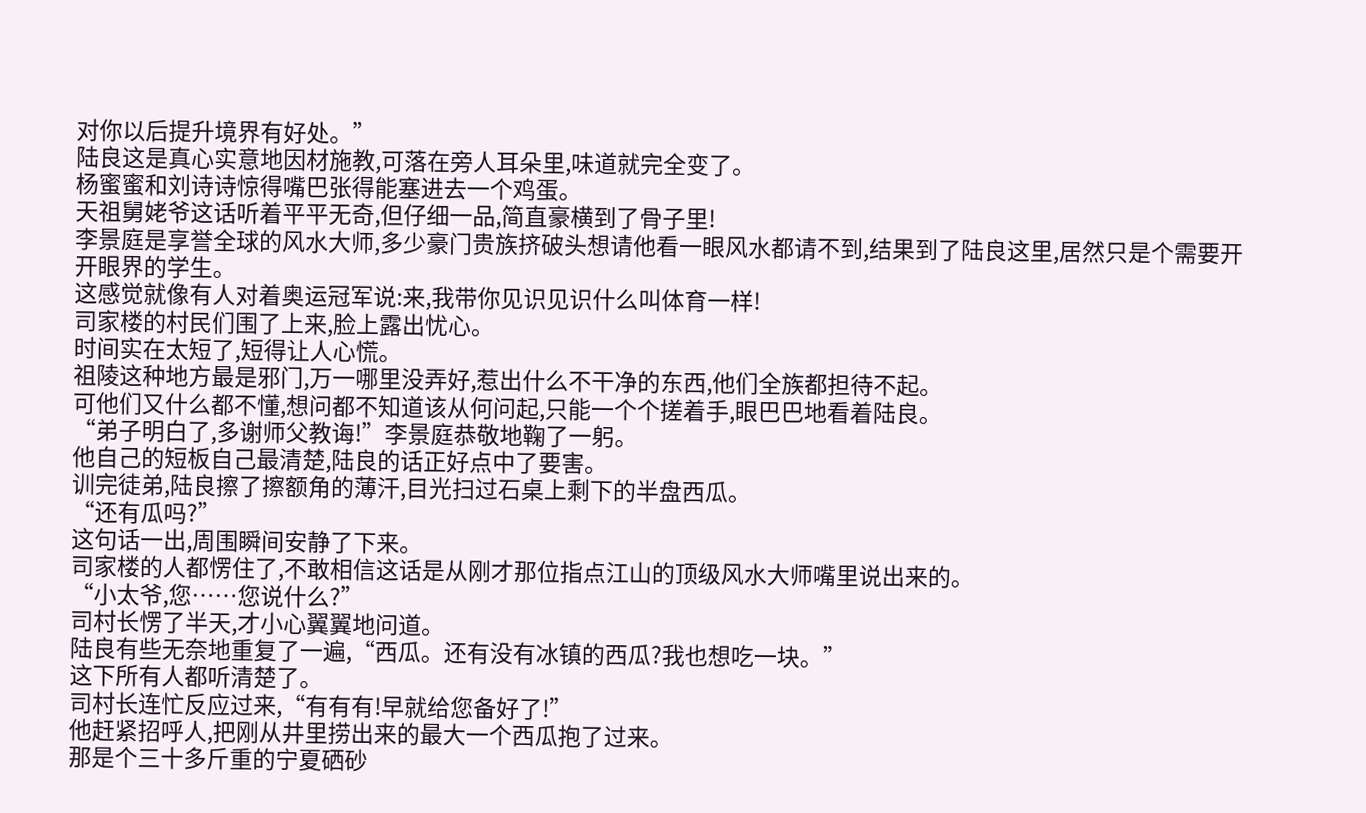对你以后提升境界有好处。”
陆良这是真心实意地因材施教,可落在旁人耳朵里,味道就完全变了。
杨蜜蜜和刘诗诗惊得嘴巴张得能塞进去一个鸡蛋。
天祖舅姥爷这话听着平平无奇,但仔细一品,简直豪横到了骨子里!
李景庭是享誉全球的风水大师,多少豪门贵族挤破头想请他看一眼风水都请不到,结果到了陆良这里,居然只是个需要开开眼界的学生。
这感觉就像有人对着奥运冠军说:来,我带你见识见识什么叫体育一样!
司家楼的村民们围了上来,脸上露出忧心。
时间实在太短了,短得让人心慌。
祖陵这种地方最是邪门,万一哪里没弄好,惹出什么不干净的东西,他们全族都担待不起。
可他们又什么都不懂,想问都不知道该从何问起,只能一个个搓着手,眼巴巴地看着陆良。
“弟子明白了,多谢师父教诲!”李景庭恭敬地鞠了一躬。
他自己的短板自己最清楚,陆良的话正好点中了要害。
训完徒弟,陆良擦了擦额角的薄汗,目光扫过石桌上剩下的半盘西瓜。
“还有瓜吗?”
这句话一出,周围瞬间安静了下来。
司家楼的人都愣住了,不敢相信这话是从刚才那位指点江山的顶级风水大师嘴里说出来的。
“小太爷,您……您说什么?”
司村长愣了半天,才小心翼翼地问道。
陆良有些无奈地重复了一遍,“西瓜。还有没有冰镇的西瓜?我也想吃一块。”
这下所有人都听清楚了。
司村长连忙反应过来,“有有有!早就给您备好了!”
他赶紧招呼人,把刚从井里捞出来的最大一个西瓜抱了过来。
那是个三十多斤重的宁夏硒砂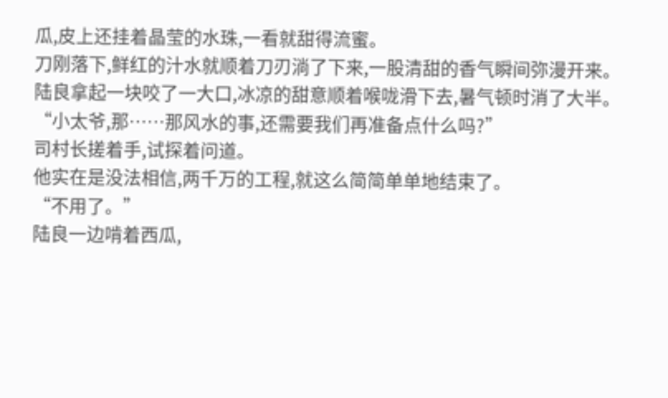瓜,皮上还挂着晶莹的水珠,一看就甜得流蜜。
刀刚落下,鲜红的汁水就顺着刀刃淌了下来,一股清甜的香气瞬间弥漫开来。
陆良拿起一块咬了一大口,冰凉的甜意顺着喉咙滑下去,暑气顿时消了大半。
“小太爷,那……那风水的事,还需要我们再准备点什么吗?”
司村长搓着手,试探着问道。
他实在是没法相信,两千万的工程,就这么简简单单地结束了。
“不用了。”
陆良一边啃着西瓜,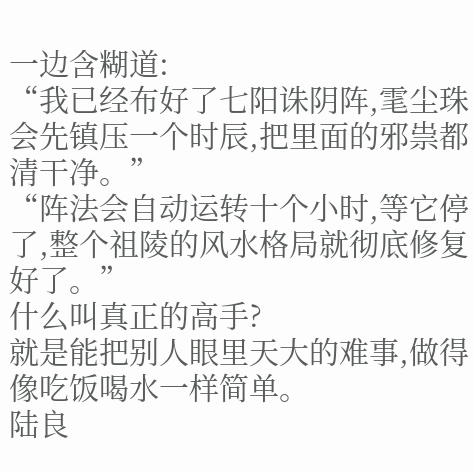一边含糊道:
“我已经布好了七阳诛阴阵,雮尘珠会先镇压一个时辰,把里面的邪祟都清干净。”
“阵法会自动运转十个小时,等它停了,整个祖陵的风水格局就彻底修复好了。”
什么叫真正的高手?
就是能把别人眼里天大的难事,做得像吃饭喝水一样简单。
陆良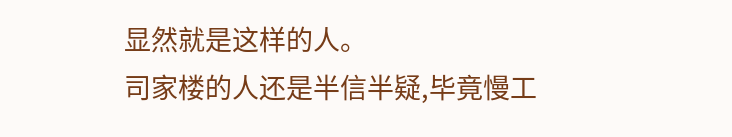显然就是这样的人。
司家楼的人还是半信半疑,毕竟慢工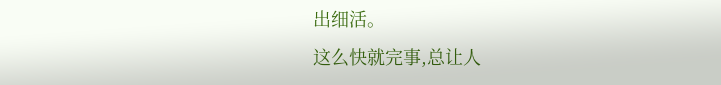出细活。
这么快就完事,总让人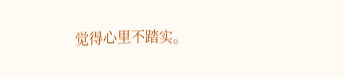觉得心里不踏实。